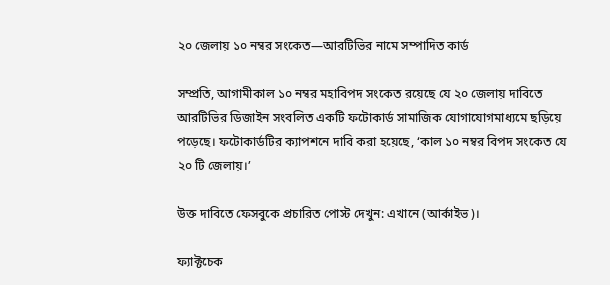২০ জেলায় ১০ নম্বর সংকেত—আরটিভির নামে সম্পাদিত কার্ড

সম্প্রতি, আগামীকাল ১০ নম্বর মহাবিপদ সংকেত রয়েছে যে ২০ জেলায় দাবিতে আরটিভির ডিজাইন সংবলিত একটি ফটোকার্ড সামাজিক যোগাযোগমাধ্যমে ছড়িয়ে পড়েছে। ফটোকার্ডটির ক্যাপশনে দাবি করা হয়েছে, ‘কাল ১০ নম্বর বিপদ সংকেত যে ২০ টি জেলায়।’

উক্ত দাবিতে ফেসবুকে প্রচারিত পোস্ট দেখুন: এখানে (আর্কাইভ)।

ফ্যাক্টচেক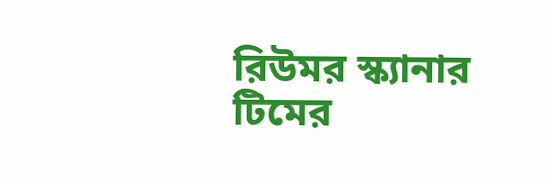রিউমর স্ক্যানার টিমের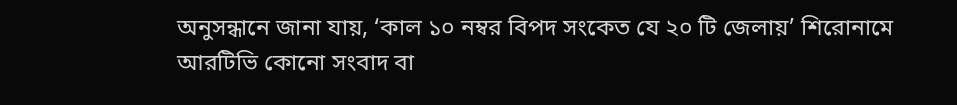অনুসন্ধানে জানা যায়, ‘কাল ১০ নম্বর বিপদ সংকেত যে ২০ টি জেলায়’ শিরোনামে আরটিভি কোনো সংবাদ বা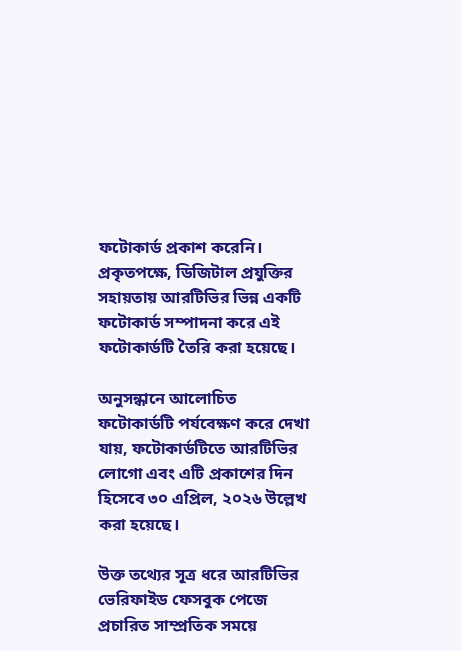ফটোকার্ড প্রকাশ করেনি। প্রকৃতপক্ষে, ডিজিটাল প্রযুক্তির সহায়তায় আরটিভির ভিন্ন একটি ফটোকার্ড সম্পাদনা করে এই ফটোকার্ডটি তৈরি করা হয়েছে।

অনুসন্ধানে আলোচিত ফটোকার্ডটি পর্যবেক্ষণ করে দেখা যায়, ফটোকার্ডটিতে আরটিভির লোগো এবং এটি প্রকাশের দিন হিসেবে ৩০ এপ্রিল, ২০২৬ উল্লেখ করা হয়েছে।

উক্ত তথ্যের সূত্র ধরে আরটিভির ভেরিফাইড ফেসবুক পেজে প্রচারিত সাম্প্রতিক সময়ে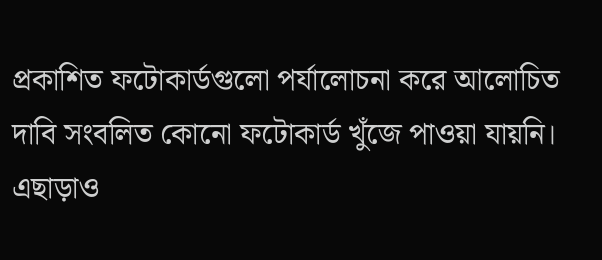প্রকাশিত ফটোকার্ডগুলো পর্যালোচনা করে আলোচিত দাবি সংবলিত কোনো ফটোকার্ড খুঁজে পাওয়া যায়নি। এছাড়াও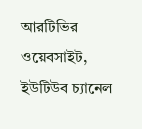আরটিভির ওয়েবসাইট, ইউটিউব চ্যানেল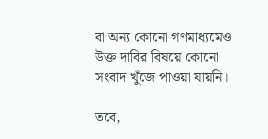বা অন্য কোনো গণমাধ্যমেও উক্ত দাবির বিষয়ে কোনো সংবাদ খুঁজে পাওয়া যায়নি।

তবে,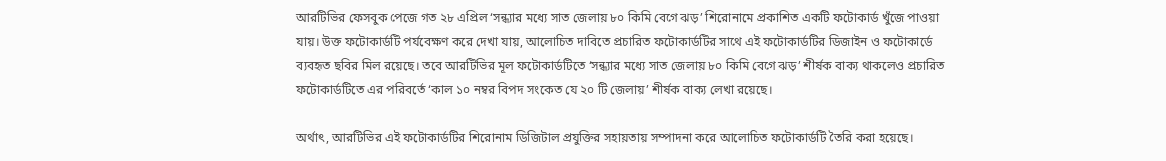আরটিভির ফেসবুক পেজে গত ২৮ এপ্রিল ‘সন্ধ্যার মধ্যে সাত জেলায় ৮০ কিমি বেগে ঝড়’ শিরোনামে প্রকাশিত একটি ফটোকার্ড খুঁজে পাওয়া যায়। উক্ত ফটোকার্ডটি পর্যবেক্ষণ করে দেখা যায়, আলোচিত দাবিতে প্রচারিত ফটোকার্ডটির সাথে এই ফটোকার্ডটির ডিজাইন ও ফটোকার্ডে ব্যবহৃত ছবির মিল রয়েছে। তবে আরটিভির মূল ফটোকার্ডটিতে ‘সন্ধ্যার মধ্যে সাত জেলায় ৮০ কিমি বেগে ঝড়’ শীর্ষক বাক্য থাকলেও প্রচারিত ফটোকার্ডটিতে এর পরিবর্তে ‘কাল ১০ নম্বর বিপদ সংকেত যে ২০ টি জেলায়’ শীর্ষক বাক্য লেখা রয়েছে।

অর্থাৎ, আরটিভির এই ফটোকার্ডটির শিরোনাম ডিজিটাল প্রযুক্তির সহায়তায় সম্পাদনা করে আলোচিত ফটোকার্ডটি তৈরি করা হয়েছে।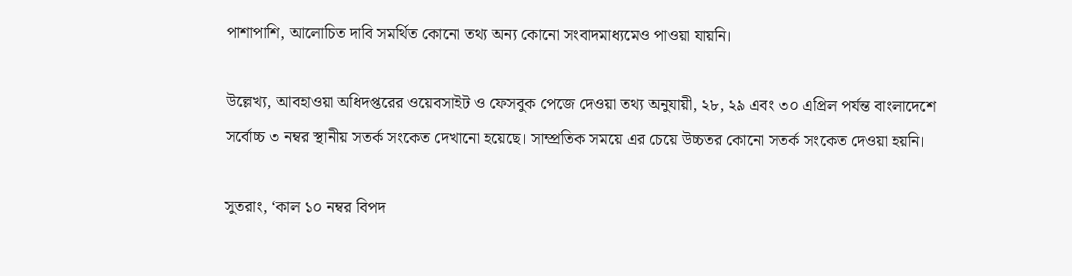পাশাপাশি, আলোচিত দাবি সমর্থিত কোনো তথ্য অন্য কোনো সংবাদমাধ্যমেও পাওয়া যায়নি।

উল্লেখ্য, আবহাওয়া অধিদপ্তরের ওয়েবসাইট ও ফেসবুক পেজে দেওয়া তথ্য অনুযায়ী, ২৮, ২৯ এবং ৩০ এপ্রিল পর্যন্ত বাংলাদেশে সর্বোচ্চ ৩ নম্বর স্থানীয় সতর্ক সংকেত দেখানো হয়েছে। সাম্প্রতিক সময়ে এর চেয়ে উচ্চতর কোনো সতর্ক সংকেত দেওয়া হয়নি।

সুতরাং, ‘কাল ১০ নম্বর বিপদ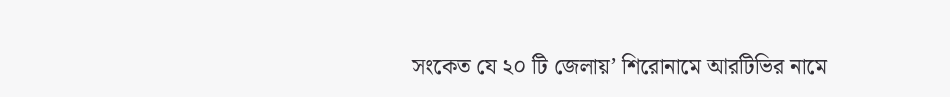সংকেত যে ২০ টি জেলায়’ শিরোনামে আরটিভির নামে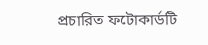প্রচারিত ফটোকার্ডটি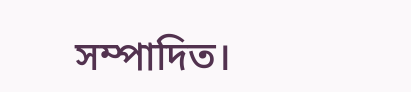সম্পাদিত।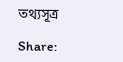তথ্যসূত্র

Share: